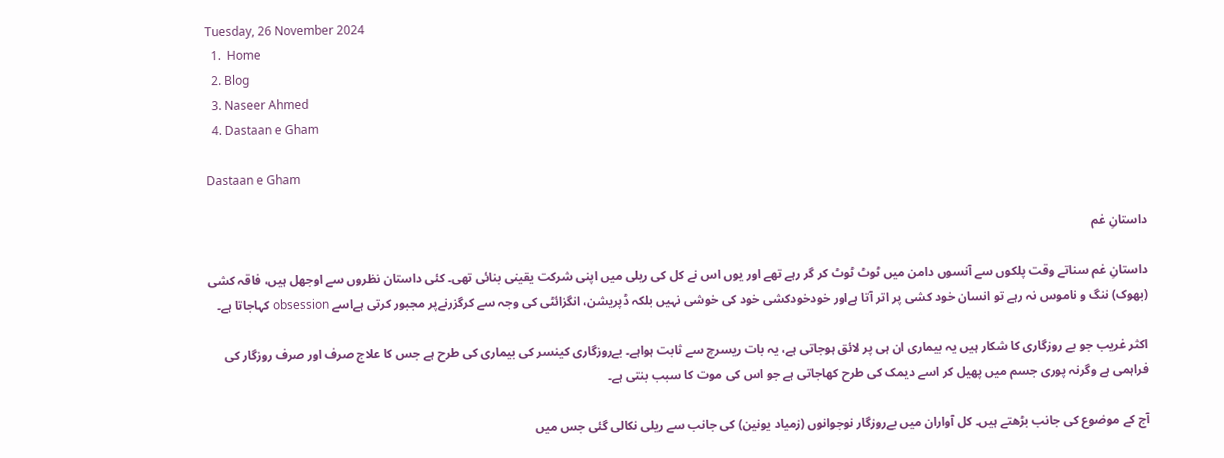Tuesday, 26 November 2024
  1.  Home
  2. Blog
  3. Naseer Ahmed
  4. Dastaan e Gham

Dastaan e Gham

داستانِ غم

داستانِ غم سناتے وقت پلکوں سے آنسوں دامن میں ٹوٹ ٹوٹ کر گر رہے تھے اور یوں اس نے کل کی ریلی میں اپنی شرکت یقینی بنائی تھی۔ کئی داستان نظروں سے اوجھل ہیں، فاقہ کشی (بھوک) ننگ و ناموس نہ رہے تو انسان خود کشی پر اتر آتا ہےاور خودخودکشی خود کی خوشی نہیں بلکہ ڈپریشن، انگزائٹی کی وجہ سے کرگزرنےپر مجبور کرتی ہےاسے obsession کہاجاتا ہے۔

اکثر غریب جو بے روزگاری کا شکار ہیں یہ بیماری ان ہی پر لائق ہوجاتی ہے، یہ بات ریسرچ سے ثابت ہواہے۔ بےروزگاری کینسر کی بیماری کی طرح ہے جس کا علاج صرف اور صرف روزگار کی فراہمی ہے وگرنہ پوری جسم میں پھیل کر اسے دیمک کی طرح کھاجاتی ہے جو اس کی موت کا سبب بنتی ہے۔

آج کے موضوع کی جانب بڑھتے ہیں۔ کل آواران میں بےروزگار نوجوانوں (زمیاد یونین) کی جانب سے ریلی نکالی گئی جس میں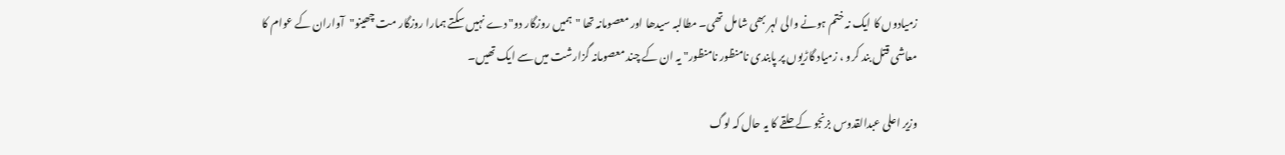زمیادوں کا ایک نہ ختم ہونے والی لہر بھی شامل تھی۔ مطالبہ سیدھا اور معصومانہ تھا "ہمیں روزگار دو" دے نہیں سکتے ہمارا روزگار مت چھینو"آواران کے عوام کا معاشی قتل بند کرو ، زمیاد گاڑیوں پر پابندی نامنظور نامنظور" یہ ان کے چند معصومانہ گزارشت میں سے ایک تھیں۔

وزیر اعلی عبدالقدوس بزنجو کے حلقے کا یہ حال کہ لوگ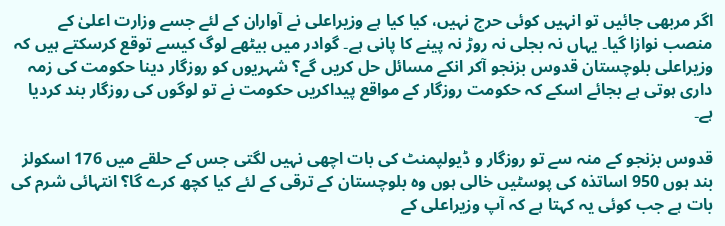اگر مربھی جائیں تو انہیں کوئی حرج نہیں، کیا کیا ہے وزیراعلی نے آواران کے لئے جسے وزارت اعلیٰ کے منصب نوازا گیا۔ یہاں نہ بجلی نہ روڑ نہ پینے کا پانی ہے۔ گوادر میں بیٹھے لوگ کیسے توقع کرسکتے ہیں کہ وزیراعلی بلوچستان قدوس بزنجو آکر انکے مسائل حل کریں گے؟ شہریوں کو روزگار دینا حکومت کی زمہ داری ہوتی ہے بجائے اسکے کہ حکومت روزگار کے مواقع پیداکریں حکومت نے تو لوگوں کی روزگار بند کردیا ہے۔

قدوس بزنجو کے منہ سے تو روزگار و ڈیولپمنٹ کی بات اچھی نہیں لگتی جس کے حلقے میں 176 اسکولز بند ہوں 950 اساتذہ کی پوسٹیں خالی ہوں وہ بلوچستان کے ترقی کے لئے کیا کچھ کرے گا؟ انتہائی شرم کی بات ہے جب کوئی یہ کہتا ہے کہ آپ وزیراعلی کے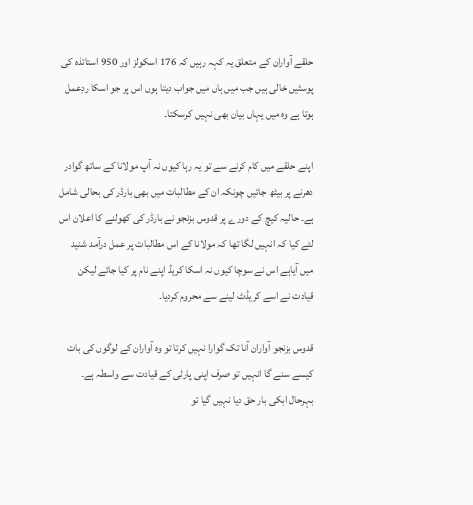حلقے آواران کے متعلق یہ کہہ رہیں کہ 176 اسکولز اور 950 استاتذہ کی پوسٹیں خالی ہیں جب میں ہاں میں جواب دیتا ہوں اس پر جو اسکا ردِعمل ہوتا ہے وہ میں یہاں بیان بھی نہیں کرسکتا۔

اپنے حلقے میں کام کرنے سے تو یہ رہا کیوں نہ آپ مولانا کے ساتھ گوادر دھرنے پر بیٹھ جائیں چونکہ ان کے مطالبات میں بھی بارڈر کی بحالی شامل ہے۔ حالیہ کیچ کے دورے پر قدوس بزنجو نے بارڈر کی کھولنے کا اعلان اس لئے کیا کہ انہیں لگا تھا کہ مولانا کے اس مطالبات پر عمل درآمد شنید میں آیاہے اس نے سوچا کیوں نہ اسکا کریڈ اپنے نام پر کیا جائے لیکن قیادت نے اسے کریڈٹ لینے سے محروم کردیا۔

قدوس بزنجو آواران آنا تک گوارا نہیں کرتا تو وہ آواران کے لوگوں کی بات کیسے سنے گا انہیں تو صرف اپنی پارٹی کے قیادت سے واسطہ ہے۔ بہرحال ابکی بار حق دیا نہیں گیا تو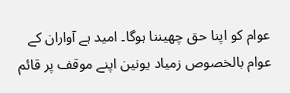عوام کو اپنا حق چھیننا ہوگا۔ امید ہے آواران کے عوام بالخصوص زمیاد یونین اپنے موقف پر قائم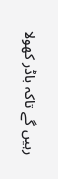رہیں گے تاکہ باڈر کھولا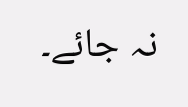نہ جائے۔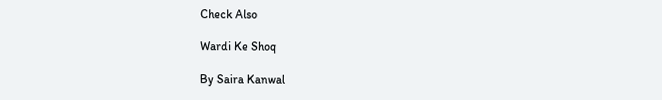Check Also

Wardi Ke Shoq

By Saira Kanwal